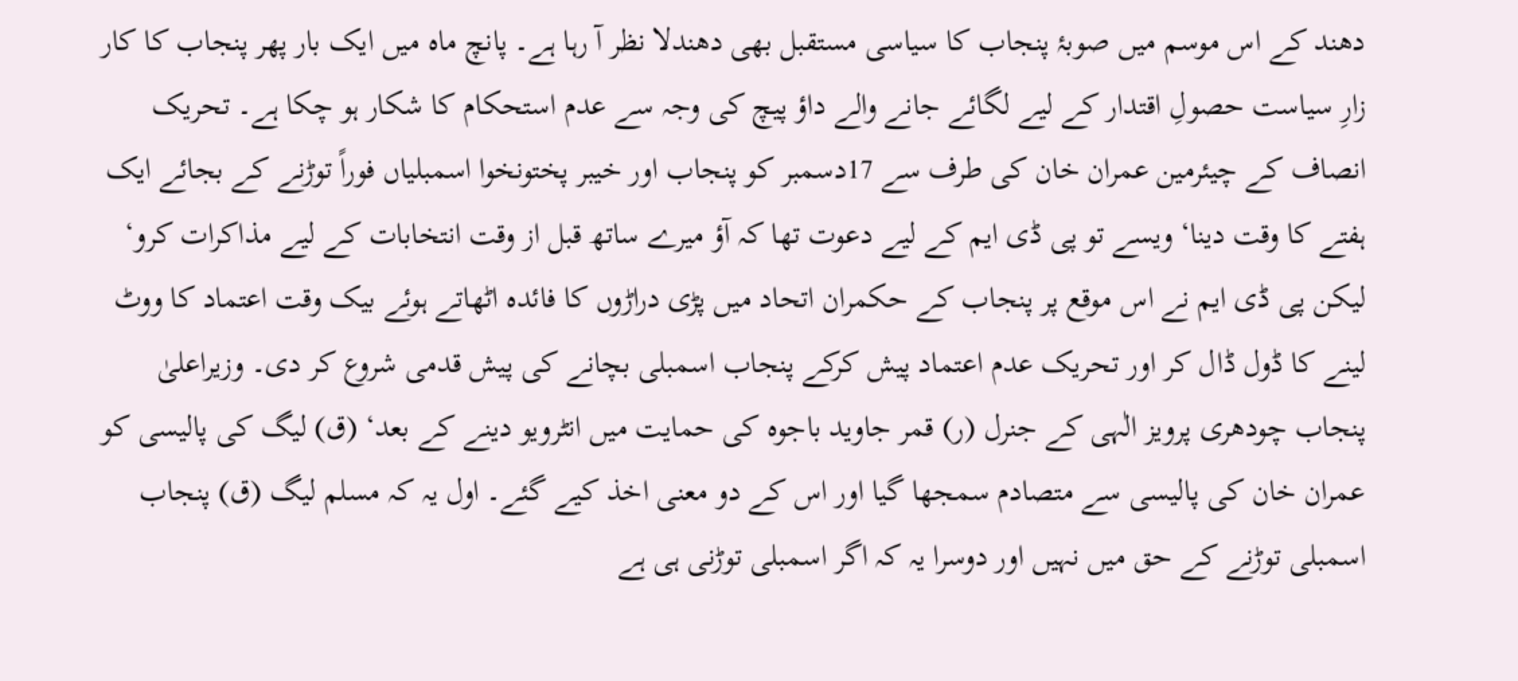دھند کے اس موسم میں صوبۂ پنجاب کا سیاسی مستقبل بھی دھندلا نظر آ رہا ہے۔ پانچ ماہ میں ایک بار پھر پنجاب کا کار زارِ سیاست حصولِ اقتدار کے لیے لگائے جانے والے داؤ پیچ کی وجہ سے عدم استحکام کا شکار ہو چکا ہے۔ تحریک انصاف کے چیئرمین عمران خان کی طرف سے 17دسمبر کو پنجاب اور خیبر پختونخوا اسمبلیاں فوراً توڑنے کے بجائے ایک ہفتے کا وقت دینا‘ ویسے تو پی ڈی ایم کے لیے دعوت تھا کہ آؤ میرے ساتھ قبل از وقت انتخابات کے لیے مذاکرات کرو‘ لیکن پی ڈی ایم نے اس موقع پر پنجاب کے حکمران اتحاد میں پڑی دراڑوں کا فائدہ اٹھاتے ہوئے بیک وقت اعتماد کا ووٹ لینے کا ڈول ڈال کر اور تحریک عدم اعتماد پیش کرکے پنجاب اسمبلی بچانے کی پیش قدمی شروع کر دی۔ وزیراعلیٰ پنجاب چودھری پرویز الٰہی کے جنرل (ر) قمر جاوید باجوہ کی حمایت میں انٹرویو دینے کے بعد‘ (ق) لیگ کی پالیسی کو عمران خان کی پالیسی سے متصادم سمجھا گیا اور اس کے دو معنی اخذ کیے گئے۔ اول یہ کہ مسلم لیگ (ق) پنجاب اسمبلی توڑنے کے حق میں نہیں اور دوسرا یہ کہ اگر اسمبلی توڑنی ہی ہے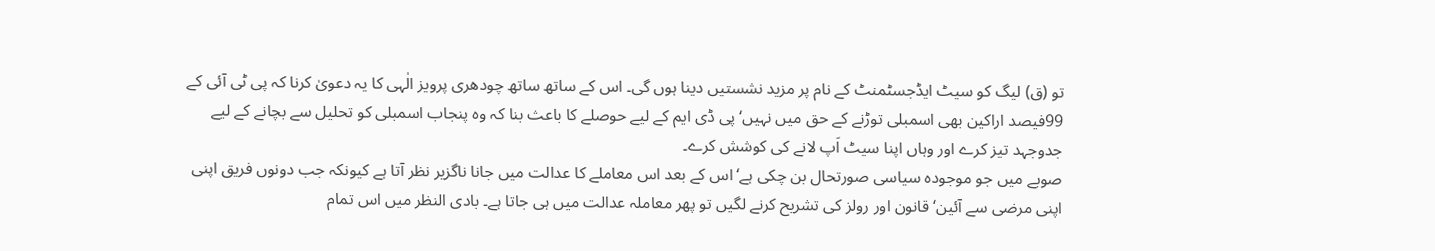تو (ق) لیگ کو سیٹ ایڈجسٹمنٹ کے نام پر مزید نشستیں دینا ہوں گی۔ اس کے ساتھ ساتھ چودھری پرویز الٰہی کا یہ دعویٰ کرنا کہ پی ٹی آئی کے 99فیصد اراکین بھی اسمبلی توڑنے کے حق میں نہیں‘ پی ڈی ایم کے لیے حوصلے کا باعث بنا کہ وہ پنجاب اسمبلی کو تحلیل سے بچانے کے لیے جدوجہد تیز کرے اور وہاں اپنا سیٹ اَپ لانے کی کوشش کرے۔
صوبے میں جو موجودہ سیاسی صورتحال بن چکی ہے‘ اس کے بعد اس معاملے کا عدالت میں جانا ناگزیر نظر آتا ہے کیونکہ جب دونوں فریق اپنی اپنی مرضی سے آئین‘ قانون اور رولز کی تشریح کرنے لگیں تو پھر معاملہ عدالت میں ہی جاتا ہے۔ بادی النظر میں اس تمام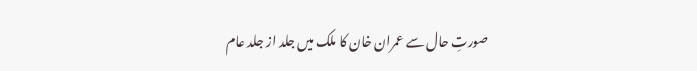صورتِ حال سے عمران خان کا ملک میں جلد از جلد عام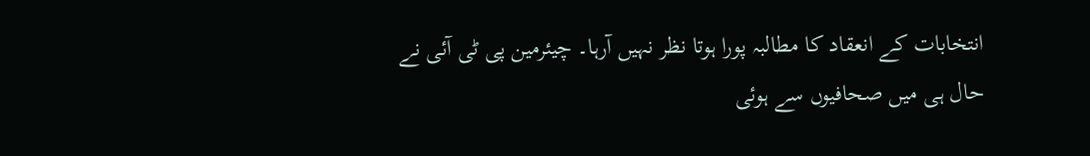انتخابات کے انعقاد کا مطالبہ پورا ہوتا نظر نہیں آرہا۔ چیئرمین پی ٹی آئی نے حال ہی میں صحافیوں سے ہوئی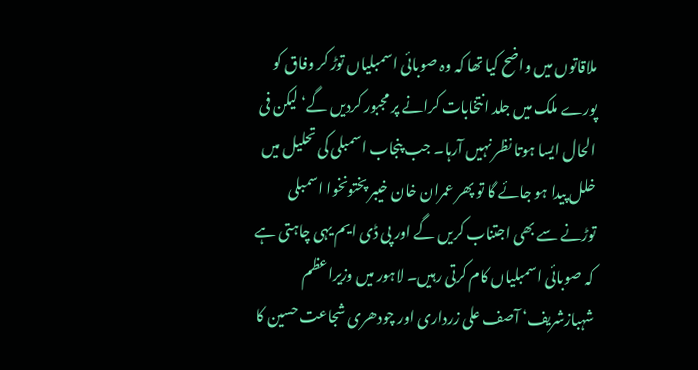ملاقاتوں میں واضح کیا تھا کہ وہ صوبائی اسمبلیاں توڑ کر وفاق کو پورے ملک میں جلد انتخابات کرانے پر مجبور کردیں گے‘ لیکن فی الحال ایسا ہوتا نظر نہیں آرہا۔ جب پنجاب اسمبلی کی تحلیل میں خلل پیدا ہو جائے گا تو پھر عمران خان خیبر پختونخوا اسمبلی توڑنے سے بھی اجتناب کریں گے اور پی ڈی ایم یہی چاہتی ہے کہ صوبائی اسمبلیاں کام کرتی رہیں۔ لاہور میں وزیراعظم شہبازشریف‘ آصف علی زرداری اور چودھری شجاعت حسین کا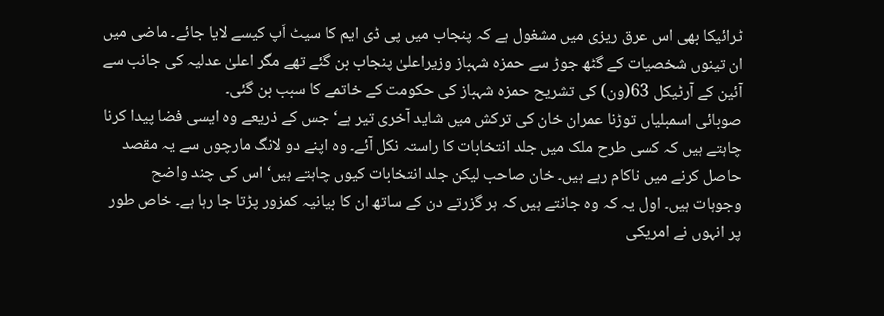ٹرائیکا بھی اس عرق ریزی میں مشغول ہے کہ پنجاب میں پی ڈی ایم کا سیٹ اَپ کیسے لایا جائے۔ ماضی میں ان تینوں شخصیات کے گٹھ جوڑ سے حمزہ شہباز وزیراعلیٰ پنجاب بن گئے تھے مگر اعلیٰ عدلیہ کی جانب سے آئین کے آرٹیکل 63(ون) کی تشریح حمزہ شہباز کی حکومت کے خاتمے کا سبب بن گئی۔
صوبائی اسمبلیاں توڑنا عمران خان کی ترکش میں شاید آخری تیر ہے‘ جس کے ذریعے وہ ایسی فضا پیدا کرنا چاہتے ہیں کہ کسی طرح ملک میں جلد انتخابات کا راستہ نکل آئے۔ وہ اپنے دو لانگ مارچوں سے یہ مقصد حاصل کرنے میں ناکام رہے ہیں۔ خان صاحب لیکن جلد انتخابات کیوں چاہتے ہیں‘ اس کی چند واضح وجوہات ہیں۔ اول یہ کہ وہ جانتے ہیں کہ ہر گزرتے دن کے ساتھ ان کا بیانیہ کمزور پڑتا جا رہا ہے۔ خاص طور پر انہوں نے امریکی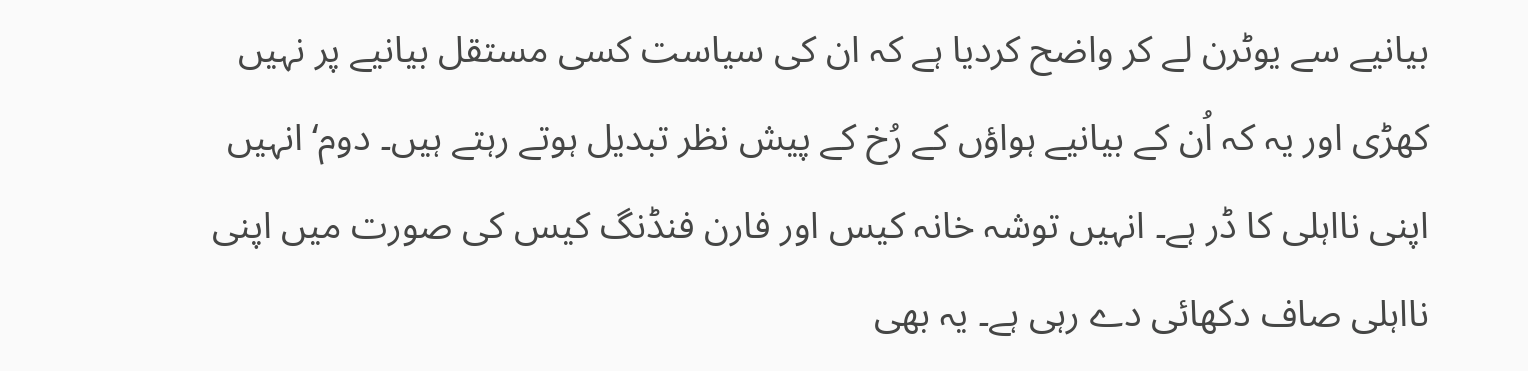بیانیے سے یوٹرن لے کر واضح کردیا ہے کہ ان کی سیاست کسی مستقل بیانیے پر نہیں کھڑی اور یہ کہ اُن کے بیانیے ہواؤں کے رُخ کے پیش نظر تبدیل ہوتے رہتے ہیں۔ دوم‘ انہیں اپنی نااہلی کا ڈر ہے۔ انہیں توشہ خانہ کیس اور فارن فنڈنگ کیس کی صورت میں اپنی نااہلی صاف دکھائی دے رہی ہے۔ یہ بھی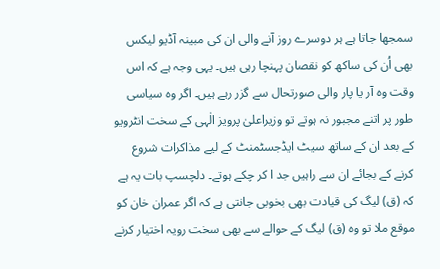سمجھا جاتا ہے ہر دوسرے روز آنے والی ان کی مبینہ آڈیو لیکس بھی اُن کی ساکھ کو نقصان پہنچا رہی ہیں۔ یہی وجہ ہے کہ اس وقت وہ آر یا پار والی صورتحال سے گزر رہے ہیں۔ اگر وہ سیاسی طور پر اتنے مجبور نہ ہوتے تو وزیراعلیٰ پرویز الٰہی کے سخت انٹرویو کے بعد ان کے ساتھ سیٹ ایڈجسٹمنٹ کے لیے مذاکرات شروع کرنے کے بجائے ان سے راہیں جد ا کر چکے ہوتے۔ دلچسپ بات یہ ہے کہ (ق) لیگ کی قیادت بھی بخوبی جانتی ہے کہ اگر عمران خان کو موقع ملا تو وہ (ق) لیگ کے حوالے سے بھی سخت رویہ اختیار کرنے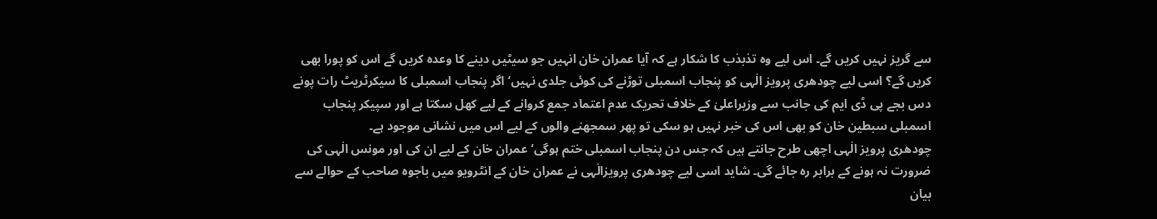سے گریز نہیں کریں گے۔ اس لیے وہ تذبذب کا شکار ہے کہ آیا عمران خان انہیں جو سیٹیں دینے کا وعدہ کریں گے اس کو پورا بھی کریں گے؟ اسی لیے چودھری پرویز الٰہی کو پنجاب اسمبلی توڑنے کی کوئی جلدی نہیں‘ اگر پنجاب اسمبلی کا سیکرٹریٹ رات پونے دس بجے پی ڈی ایم کی جانب سے وزیراعلیٰ کے خلاف تحریک عدم اعتماد جمع کروانے کے لیے کھل سکتا ہے اور سپیکر پنجاب اسمبلی سبطین خان کو بھی اس کی خبر نہیں ہو سکی تو پھر سمجھنے والوں کے لیے اس میں نشانی موجود ہے۔
چودھری پرویز الٰہی اچھی طرح جانتے ہیں کہ جس دن پنجاب اسمبلی ختم ہوگی‘ عمران خان کے لیے ان کی اور مونس الٰہی کی ضرورت نہ ہونے کے برابر رہ جائے گی۔ شاید اسی لیے چودھری پرویزالٰہی نے عمران خان کے انٹرویو میں باجوہ صاحب کے حوالے سے بیان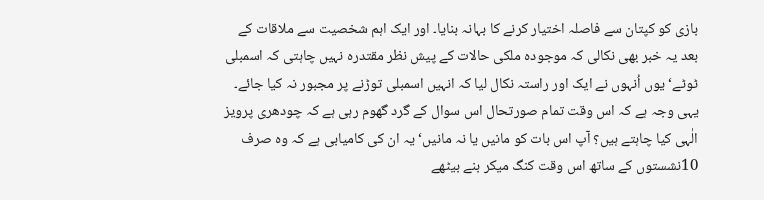بازی کو کپتان سے فاصلہ اختیار کرنے کا بہانہ بنایا۔ اور ایک اہم شخصیت سے ملاقات کے بعد یہ خبر بھی نکالی کہ موجودہ ملکی حالات کے پیش نظر مقتدرہ نہیں چاہتی کہ اسمبلی ٹوٹے‘ یوں اُنہوں نے ایک اور راستہ نکال لیا کہ انہیں اسمبلی توڑنے پر مجبور نہ کیا جائے۔
یہی وجہ ہے کہ اس وقت تمام صورتحال اس سوال کے گرد گھوم رہی ہے کہ چودھری پرویز الٰہی کیا چاہتے ہیں؟ آپ اس بات کو مانیں یا نہ مانیں‘ یہ ان کی کامیابی ہے کہ وہ صرف 10نشستوں کے ساتھ اس وقت کنگ میکر بنے بیٹھے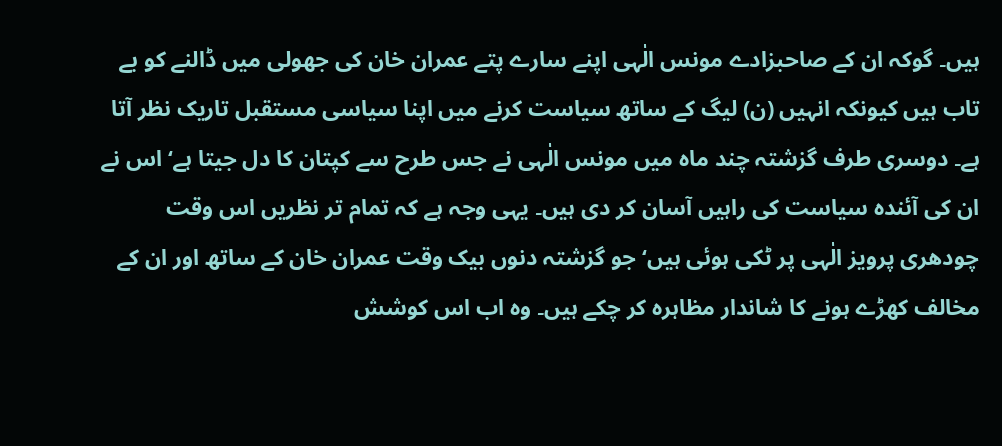ہیں۔ گوکہ ان کے صاحبزادے مونس الٰہی اپنے سارے پتے عمران خان کی جھولی میں ڈالنے کو بے تاب ہیں کیونکہ انہیں (ن) لیگ کے ساتھ سیاست کرنے میں اپنا سیاسی مستقبل تاریک نظر آتا ہے۔ دوسری طرف گزشتہ چند ماہ میں مونس الٰہی نے جس طرح سے کپتان کا دل جیتا ہے‘ اس نے ان کی آئندہ سیاست کی راہیں آسان کر دی ہیں۔ یہی وجہ ہے کہ تمام تر نظریں اس وقت چودھری پرویز الٰہی پر ٹکی ہوئی ہیں‘ جو گزشتہ دنوں بیک وقت عمران خان کے ساتھ اور ان کے مخالف کھڑے ہونے کا شاندار مظاہرہ کر چکے ہیں۔ وہ اب اس کوشش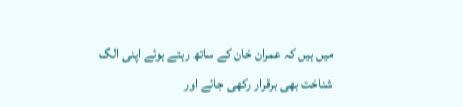میں ہیں کہ عمران خان کے ساتھ رہتے ہوئے اپنی الگ شناخت بھی برقرار رکھی جائے اور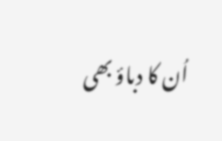اُن کا دباؤ بھی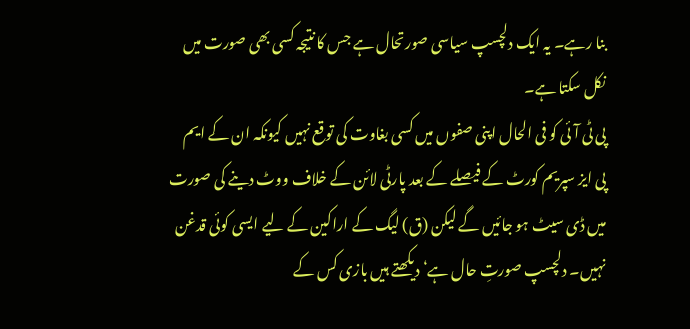بنا رہے۔ یہ ایک دلچسپ سیاسی صورتحال ہے جس کا نتیجہ کسی بھی صورت میں نکل سکتا ہے۔
پی ٹی آئی کو فی الحال اپنی صفوں میں کسی بغاوت کی توقع نہیں کیونکہ ان کے ایم پی ایز سپریم کورٹ کے فیصلے کے بعد پارٹی لائن کے خلاف ووٹ دینے کی صورت میں ڈی سیٹ ہو جائیں گے لیکن (ق) لیگ کے اراکین کے لیے ایسی کوئی قدغن نہیں۔ دلچسپ صورتِ حال ہے‘ دیکھتے ہیں بازی کس کے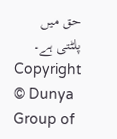حق میں پلٹتی ہے۔
Copyright © Dunya Group of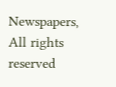Newspapers, All rights reserved